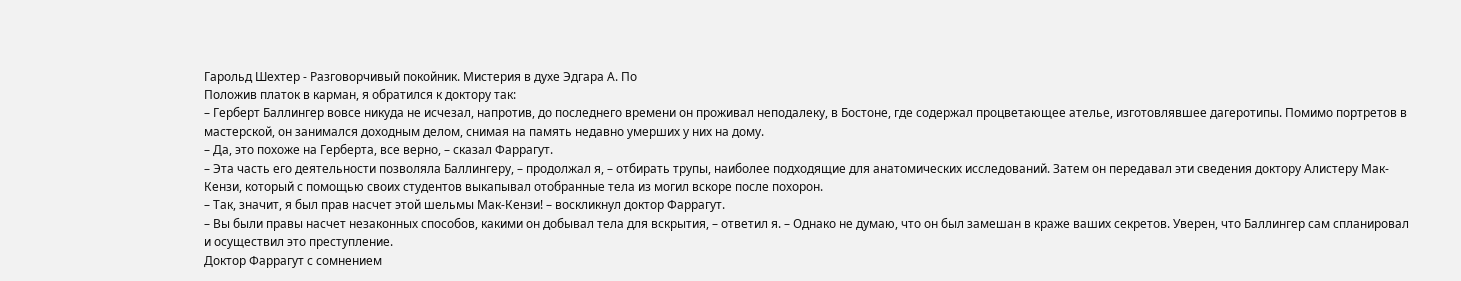Гарольд Шехтер - Разговорчивый покойник. Мистерия в духе Эдгара А. По
Положив платок в карман, я обратился к доктору так:
– Герберт Баллингер вовсе никуда не исчезал, напротив, до последнего времени он проживал неподалеку, в Бостоне, где содержал процветающее ателье, изготовлявшее дагеротипы. Помимо портретов в мастерской, он занимался доходным делом, снимая на память недавно умерших у них на дому.
– Да, это похоже на Герберта, все верно, – сказал Фаррагут.
– Эта часть его деятельности позволяла Баллингеру, – продолжал я, – отбирать трупы, наиболее подходящие для анатомических исследований. Затем он передавал эти сведения доктору Алистеру Мак-Кензи, который с помощью своих студентов выкапывал отобранные тела из могил вскоре после похорон.
– Так, значит, я был прав насчет этой шельмы Мак-Кензи! – воскликнул доктор Фаррагут.
– Вы были правы насчет незаконных способов, какими он добывал тела для вскрытия, – ответил я. – Однако не думаю, что он был замешан в краже ваших секретов. Уверен, что Баллингер сам спланировал и осуществил это преступление.
Доктор Фаррагут с сомнением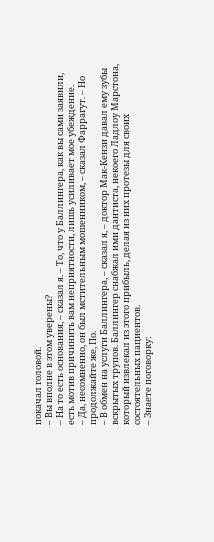покачал головой.
– Вы вполне в этом уверены?
– На то есть основания, – сказал я. – То, что у Баллингера, как вы сами заявили, есть мотив причинить вам неприятности, лишь усиливает мое убеждение.
– Да, несомненно, он был мстительным мошенником, – сказал Фаррагут. – Но продолжайте же, По.
– В обмен на услуги Баллингера, – сказал я, – доктор Мак-Кензи давал ему зубы вскрытых трупов. Баллингер снабжал ими дантиста, некоего Ладлоу Марстона, который извлекал из этого прибыль, делая из них протезы для своих состоятельных пациентов.
– Знаете поговорку: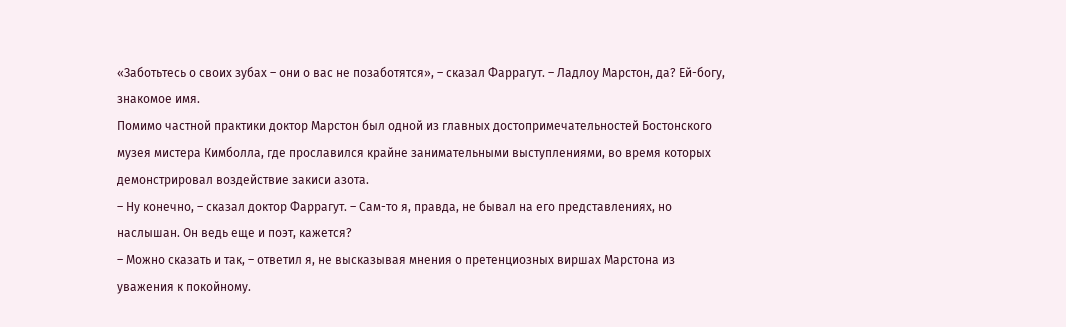«Заботьтесь о своих зубах – они о вас не позаботятся», – сказал Фаррагут. – Ладлоу Марстон, да? Ей-богу, знакомое имя.
Помимо частной практики доктор Марстон был одной из главных достопримечательностей Бостонского музея мистера Кимболла, где прославился крайне занимательными выступлениями, во время которых демонстрировал воздействие закиси азота.
– Ну конечно, – сказал доктор Фаррагут. – Сам-то я, правда, не бывал на его представлениях, но наслышан. Он ведь еще и поэт, кажется?
– Можно сказать и так, – ответил я, не высказывая мнения о претенциозных виршах Марстона из уважения к покойному.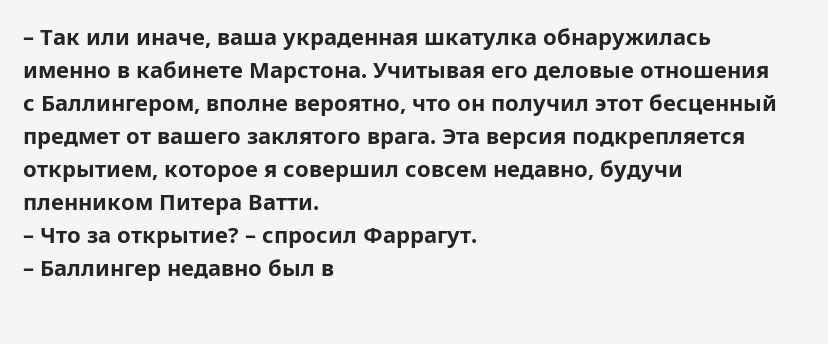– Так или иначе, ваша украденная шкатулка обнаружилась именно в кабинете Марстона. Учитывая его деловые отношения с Баллингером, вполне вероятно, что он получил этот бесценный предмет от вашего заклятого врага. Эта версия подкрепляется открытием, которое я совершил совсем недавно, будучи пленником Питера Ватти.
– Что за открытие? – спросил Фаррагут.
– Баллингер недавно был в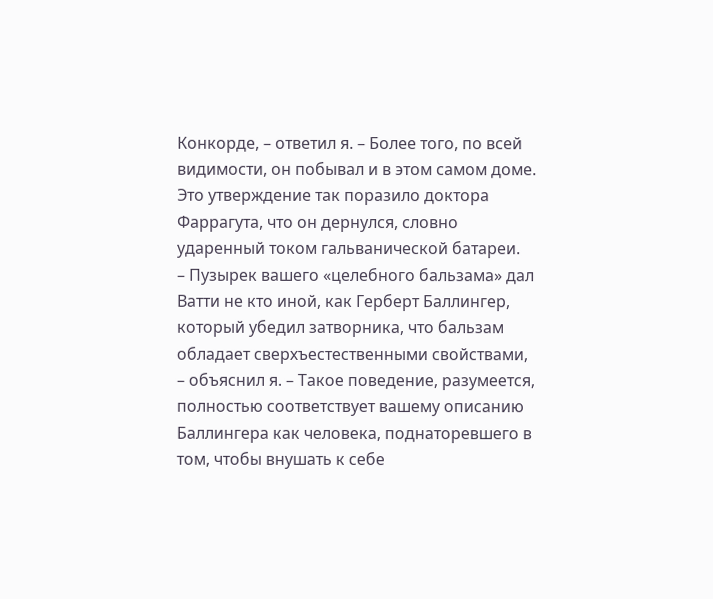Конкорде, – ответил я. – Более того, по всей видимости, он побывал и в этом самом доме.
Это утверждение так поразило доктора Фаррагута, что он дернулся, словно ударенный током гальванической батареи.
– Пузырек вашего «целебного бальзама» дал Ватти не кто иной, как Герберт Баллингер, который убедил затворника, что бальзам обладает сверхъестественными свойствами, – объяснил я. – Такое поведение, разумеется, полностью соответствует вашему описанию Баллингера как человека, поднаторевшего в том, чтобы внушать к себе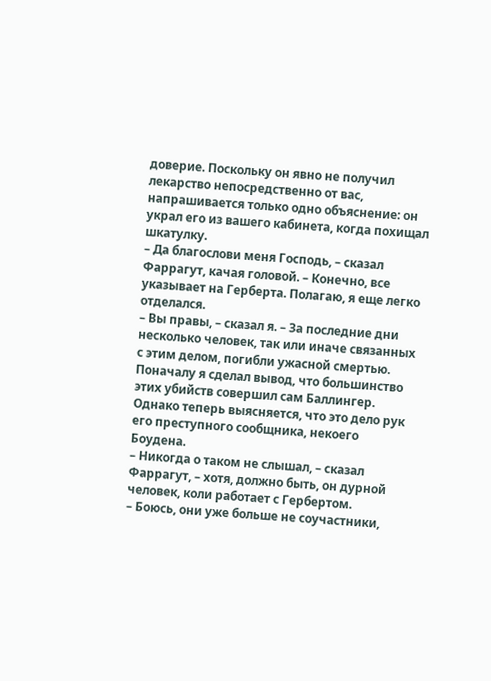доверие. Поскольку он явно не получил лекарство непосредственно от вас, напрашивается только одно объяснение: он украл его из вашего кабинета, когда похищал шкатулку.
– Да благослови меня Господь, – сказал Фаррагут, качая головой. – Конечно, все указывает на Герберта. Полагаю, я еще легко отделался.
– Вы правы, – сказал я. – За последние дни несколько человек, так или иначе связанных с этим делом, погибли ужасной смертью. Поначалу я сделал вывод, что большинство этих убийств совершил сам Баллингер. Однако теперь выясняется, что это дело рук его преступного сообщника, некоего Боудена.
– Никогда о таком не слышал, – сказал Фаррагут, – хотя, должно быть, он дурной человек, коли работает с Гербертом.
– Боюсь, они уже больше не соучастники,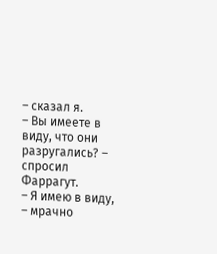– сказал я.
– Вы имеете в виду, что они разругались? – спросил Фаррагут.
– Я имею в виду, – мрачно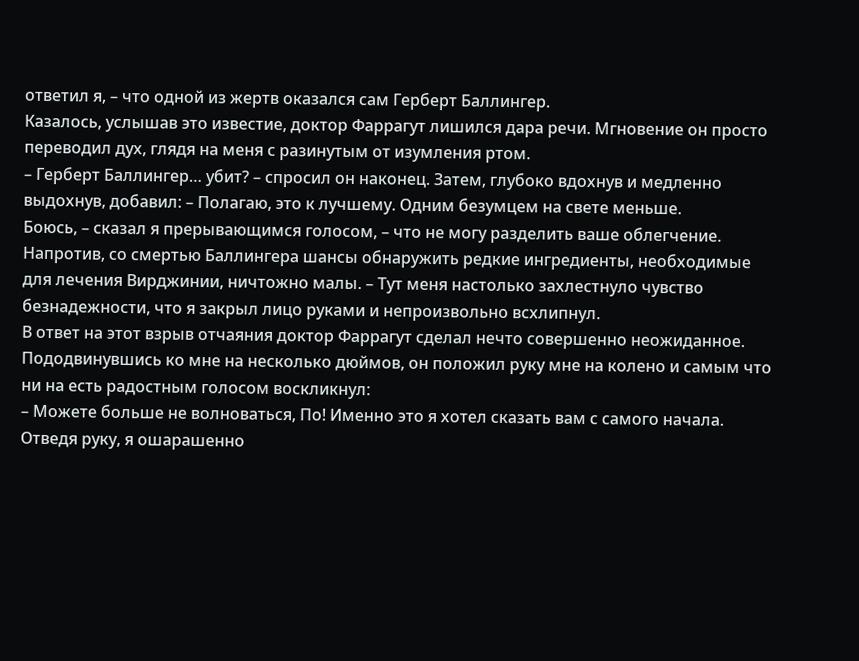ответил я, – что одной из жертв оказался сам Герберт Баллингер.
Казалось, услышав это известие, доктор Фаррагут лишился дара речи. Мгновение он просто переводил дух, глядя на меня с разинутым от изумления ртом.
– Герберт Баллингер… убит? – спросил он наконец. Затем, глубоко вдохнув и медленно выдохнув, добавил: – Полагаю, это к лучшему. Одним безумцем на свете меньше.
Боюсь, – сказал я прерывающимся голосом, – что не могу разделить ваше облегчение. Напротив, со смертью Баллингера шансы обнаружить редкие ингредиенты, необходимые для лечения Вирджинии, ничтожно малы. – Тут меня настолько захлестнуло чувство безнадежности, что я закрыл лицо руками и непроизвольно всхлипнул.
В ответ на этот взрыв отчаяния доктор Фаррагут сделал нечто совершенно неожиданное. Пододвинувшись ко мне на несколько дюймов, он положил руку мне на колено и самым что ни на есть радостным голосом воскликнул:
– Можете больше не волноваться, По! Именно это я хотел сказать вам с самого начала.
Отведя руку, я ошарашенно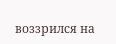воззрился на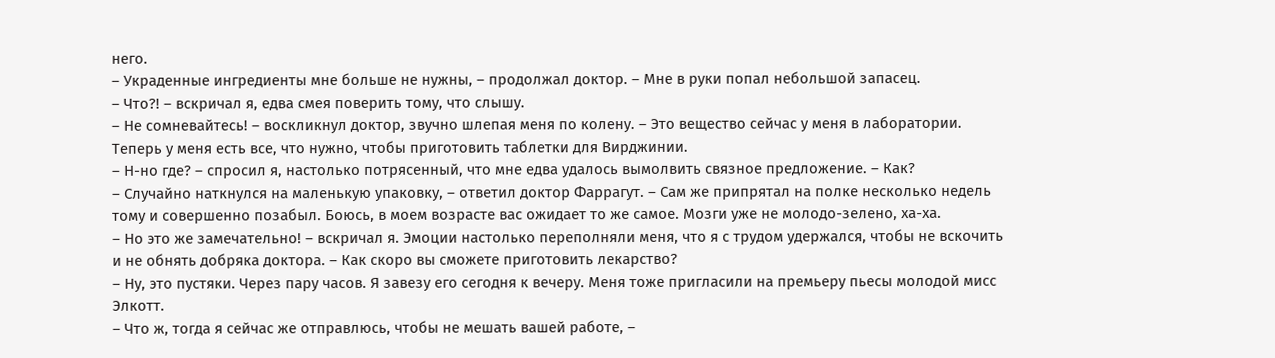него.
– Украденные ингредиенты мне больше не нужны, – продолжал доктор. – Мне в руки попал небольшой запасец.
– Что?! – вскричал я, едва смея поверить тому, что слышу.
– Не сомневайтесь! – воскликнул доктор, звучно шлепая меня по колену. – Это вещество сейчас у меня в лаборатории. Теперь у меня есть все, что нужно, чтобы приготовить таблетки для Вирджинии.
– Н-но где? – спросил я, настолько потрясенный, что мне едва удалось вымолвить связное предложение. – Как?
– Случайно наткнулся на маленькую упаковку, – ответил доктор Фаррагут. – Сам же припрятал на полке несколько недель тому и совершенно позабыл. Боюсь, в моем возрасте вас ожидает то же самое. Мозги уже не молодо-зелено, ха-ха.
– Но это же замечательно! – вскричал я. Эмоции настолько переполняли меня, что я с трудом удержался, чтобы не вскочить и не обнять добряка доктора. – Как скоро вы сможете приготовить лекарство?
– Ну, это пустяки. Через пару часов. Я завезу его сегодня к вечеру. Меня тоже пригласили на премьеру пьесы молодой мисс Элкотт.
– Что ж, тогда я сейчас же отправлюсь, чтобы не мешать вашей работе, –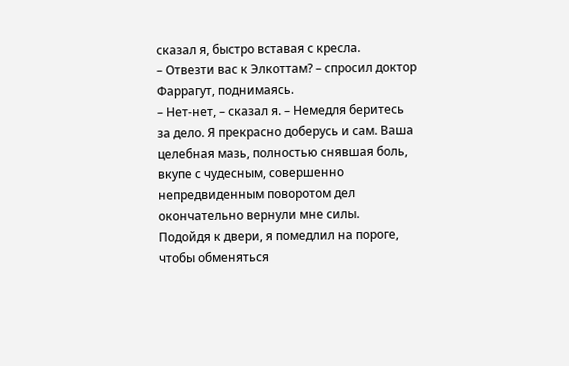сказал я, быстро вставая с кресла.
– Отвезти вас к Элкоттам? – спросил доктор Фаррагут, поднимаясь.
– Нет-нет, – сказал я. – Немедля беритесь за дело. Я прекрасно доберусь и сам. Ваша целебная мазь, полностью снявшая боль, вкупе с чудесным, совершенно непредвиденным поворотом дел окончательно вернули мне силы.
Подойдя к двери, я помедлил на пороге, чтобы обменяться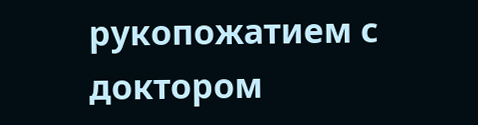рукопожатием с доктором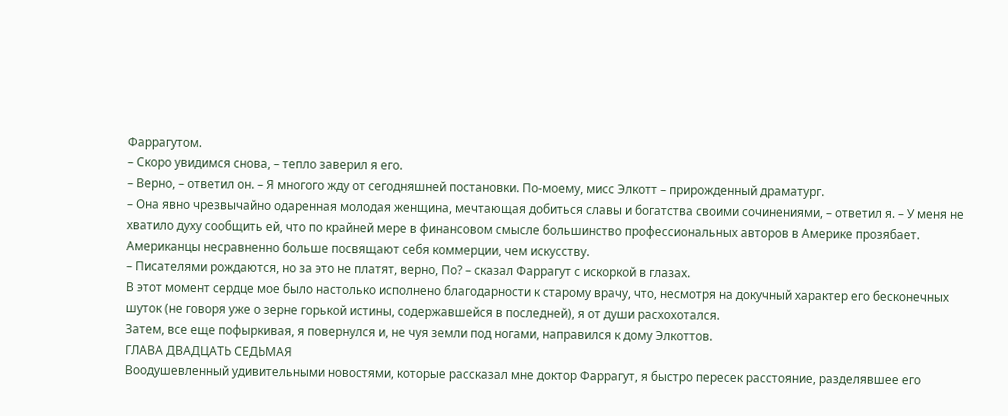Фаррагутом.
– Скоро увидимся снова, – тепло заверил я его.
– Верно, – ответил он. – Я многого жду от сегодняшней постановки. По-моему, мисс Элкотт – прирожденный драматург.
– Она явно чрезвычайно одаренная молодая женщина, мечтающая добиться славы и богатства своими сочинениями, – ответил я. – У меня не хватило духу сообщить ей, что по крайней мере в финансовом смысле большинство профессиональных авторов в Америке прозябает. Американцы несравненно больше посвящают себя коммерции, чем искусству.
– Писателями рождаются, но за это не платят, верно, По? – сказал Фаррагут с искоркой в глазах.
В этот момент сердце мое было настолько исполнено благодарности к старому врачу, что, несмотря на докучный характер его бесконечных шуток (не говоря уже о зерне горькой истины, содержавшейся в последней), я от души расхохотался.
Затем, все еще пофыркивая, я повернулся и, не чуя земли под ногами, направился к дому Элкоттов.
ГЛАВА ДВАДЦАТЬ СЕДЬМАЯ
Воодушевленный удивительными новостями, которые рассказал мне доктор Фаррагут, я быстро пересек расстояние, разделявшее его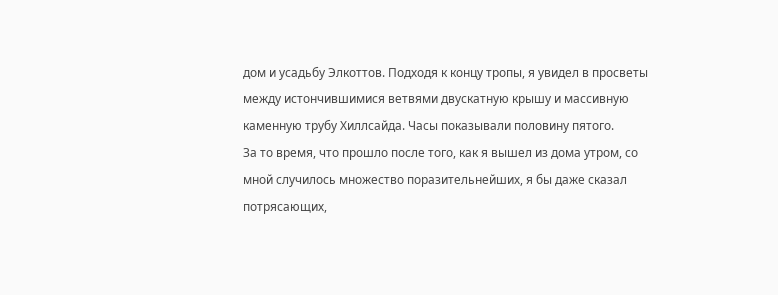дом и усадьбу Элкоттов. Подходя к концу тропы, я увидел в просветы между истончившимися ветвями двускатную крышу и массивную каменную трубу Хиллсайда. Часы показывали половину пятого.
За то время, что прошло после того, как я вышел из дома утром, со мной случилось множество поразительнейших, я бы даже сказал потрясающих,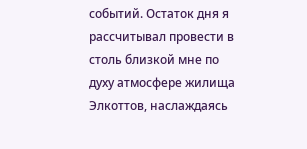событий. Остаток дня я рассчитывал провести в столь близкой мне по духу атмосфере жилища Элкоттов, наслаждаясь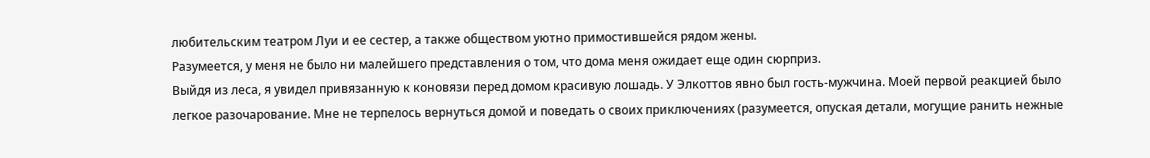любительским театром Луи и ее сестер, а также обществом уютно примостившейся рядом жены.
Разумеется, у меня не было ни малейшего представления о том, что дома меня ожидает еще один сюрприз.
Выйдя из леса, я увидел привязанную к коновязи перед домом красивую лошадь. У Элкоттов явно был гость-мужчина. Моей первой реакцией было легкое разочарование. Мне не терпелось вернуться домой и поведать о своих приключениях (разумеется, опуская детали, могущие ранить нежные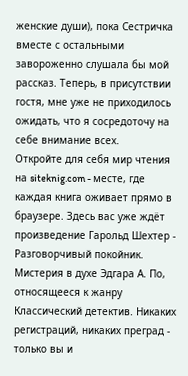женские души), пока Сестричка вместе с остальными завороженно слушала бы мой рассказ. Теперь, в присутствии гостя, мне уже не приходилось ожидать, что я сосредоточу на себе внимание всех.
Откройте для себя мир чтения на siteknig.com - месте, где каждая книга оживает прямо в браузере. Здесь вас уже ждёт произведение Гарольд Шехтер - Разговорчивый покойник. Мистерия в духе Эдгара А. По, относящееся к жанру Классический детектив. Никаких регистраций, никаких преград - только вы и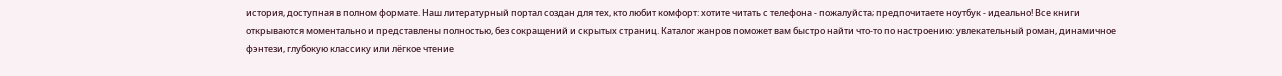история, доступная в полном формате. Наш литературный портал создан для тех, кто любит комфорт: хотите читать с телефона - пожалуйста; предпочитаете ноутбук - идеально! Все книги открываются моментально и представлены полностью, без сокращений и скрытых страниц. Каталог жанров поможет вам быстро найти что-то по настроению: увлекательный роман, динамичное фэнтези, глубокую классику или лёгкое чтение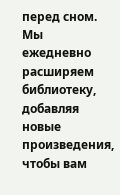перед сном. Мы ежедневно расширяем библиотеку, добавляя новые произведения, чтобы вам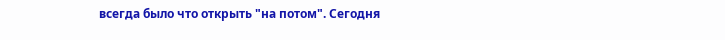всегда было что открыть "на потом". Сегодня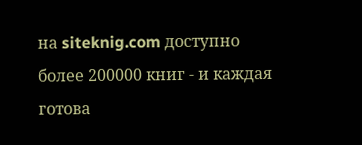на siteknig.com доступно более 200000 книг - и каждая готова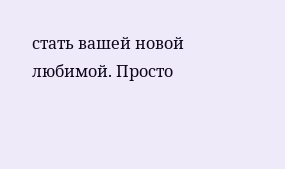стать вашей новой любимой. Просто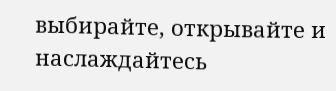выбирайте, открывайте и наслаждайтесь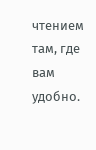чтением там, где вам удобно.